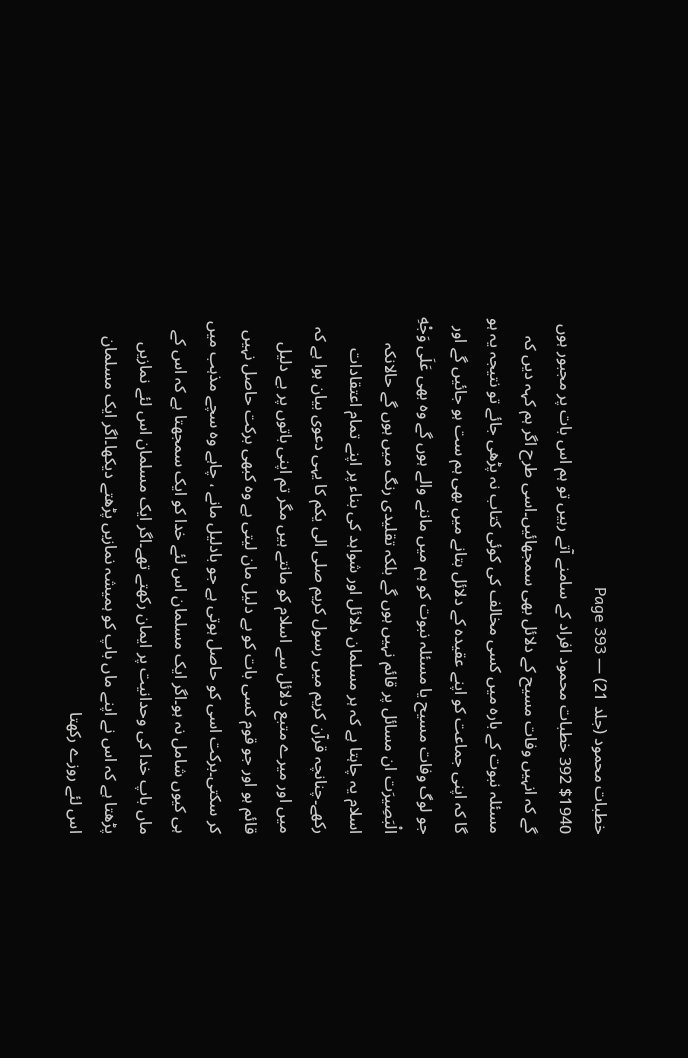خطبات محمود (جلد 21) — Page 393
$1940 392 خطبات محمود افراد کے سامنے آتے رہیں تو ہم اس بات پر مجبور ہوں گے کہ انہیں وفات مسیح کے دلائل بھی سمجھائیں۔اسی طرح اگر ہم کہہ دیں کہ مسئلہ نبوت کے بارہ میں کسی مخالف کی کوئی کتاب نہ پڑھی جائے تو نتیجہ یہ ہو گا کہ اپنی جماعت کو اپنے عقیدہ کے دلائل بتانے میں بھی ہم ست ہو جائیں گے اور جو لوگ وفات مسیح یا مسئلہ نبوت کو ہم میں ماننے والے ہوں گے وہ بھی عَلَى وَجْهِ الْبَصِيرَت ان مسائل پر قائم نہیں ہوں گے بلکہ تقلیدی رنگ میں ہوں گے حالانکہ اسلام یہ چاہتا ہے کہ ہر مسلمان دلائل اور شواہد کی بناء پر اپنے تمام اعتقادات رکھے۔چنانچہ قرآن کریم میں رسول کریم صلی الی یکم کا یہی دعوی بیان ہوا ہے کہ میں اور میرے متبع دلائل سے اسلام کو مانتے ہیں مگر تم اپنی باتوں پر بے دلیل قائم ہو اور جو قوم کسی بات کو بے دلیل مان لیتی ہے وہ کبھی برکت حاصل نہیں کر سکتی۔برکت اسی کو حاصل ہوتی ہے جو بادلیل مانے ، چاہے وہ سچے مذہب میں ہی کیوں شامل نہ ہو۔اگر ایک مسلمان اس لئے خدا کو ایک سمجھتا ہے کہ اس کے ماں باپ خدا کی وحدانیت پر ایمان رکھتے تھے۔اگر ایک مسلمان اس لئے نمازیں پڑھتا ہے کہ اس نے اپنے ماں باپ کو ہمیشہ نمازیں پڑھتے دیکھا۔اگر ایک مسلمان اس لئے روزے رکھتا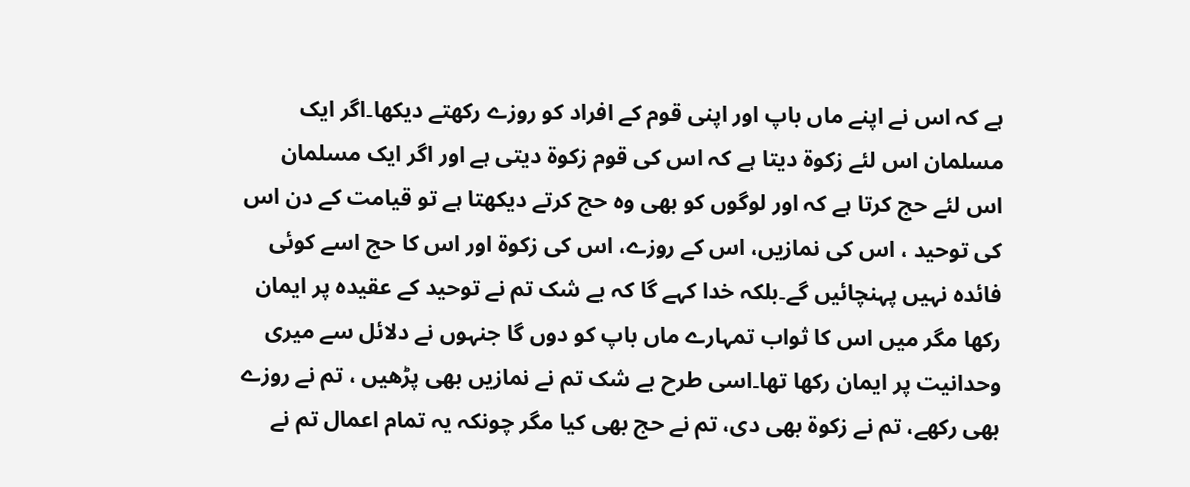ہے کہ اس نے اپنے ماں باپ اور اپنی قوم کے افراد کو روزے رکھتے دیکھا۔اگر ایک مسلمان اس لئے زکوۃ دیتا ہے کہ اس کی قوم زکوۃ دیتی ہے اور اگر ایک مسلمان اس لئے حج کرتا ہے کہ اور لوگوں کو بھی وہ حج کرتے دیکھتا ہے تو قیامت کے دن اس کی توحید ، اس کی نمازیں، اس کے روزے، اس کی زکوۃ اور اس کا حج اسے کوئی فائدہ نہیں پہنچائیں گے۔بلکہ خدا کہے گا کہ بے شک تم نے توحید کے عقیدہ پر ایمان رکھا مگر میں اس کا ثواب تمہارے ماں باپ کو دوں گا جنہوں نے دلائل سے میری وحدانیت پر ایمان رکھا تھا۔اسی طرح بے شک تم نے نمازیں بھی پڑھیں ، تم نے روزے بھی رکھے، تم نے زکوۃ بھی دی، تم نے حج بھی کیا مگر چونکہ یہ تمام اعمال تم نے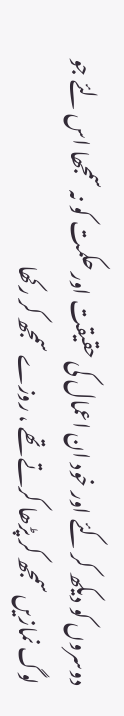دوسروں کو دیکھ کر کئے اور خود ان اعمال کی حقیقت اور حکمت کو نہ سمجھا اس لئے جو لوگ نمازیں سمجھ کر پڑھا کرتے تھے ، روزے سمجھ کر رکھا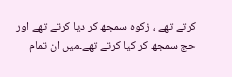کرتے تھے ، زکوہ سمجھ کر دیا کرتے تھے اور حج سمجھ کر کیا کرتے تھے۔میں ان تمام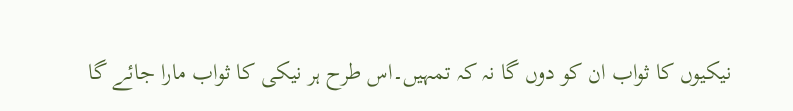نیکیوں کا ثواب ان کو دوں گا نہ کہ تمہیں۔اس طرح ہر نیکی کا ثواب مارا جائے گا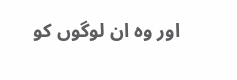اور وہ ان لوگوں کو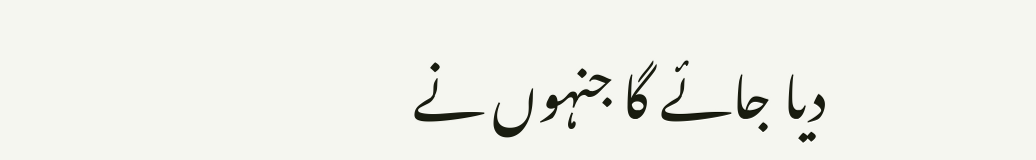دیا جائے گا جنہوں نے